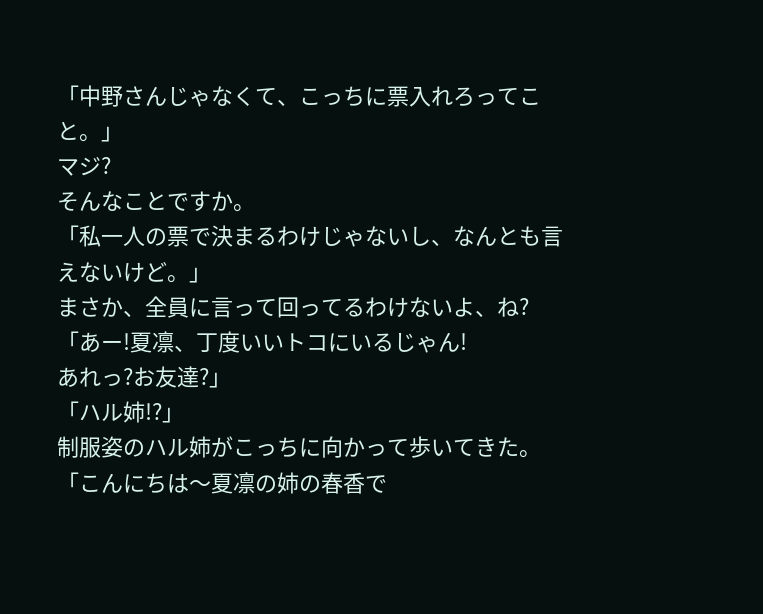「中野さんじゃなくて、こっちに票入れろってこと。」
マジ?
そんなことですか。
「私一人の票で決まるわけじゃないし、なんとも言えないけど。」
まさか、全員に言って回ってるわけないよ、ね?
「あー!夏凛、丁度いいトコにいるじゃん!
あれっ?お友達?」
「ハル姉!?」
制服姿のハル姉がこっちに向かって歩いてきた。
「こんにちは〜夏凛の姉の春香で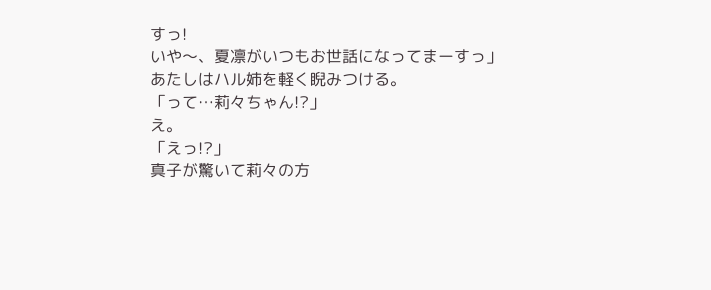すっ!
いや〜、夏凛がいつもお世話になってまーすっ」
あたしはハル姉を軽く睨みつける。
「って…莉々ちゃん!?」
え。
「えっ!?」
真子が驚いて莉々の方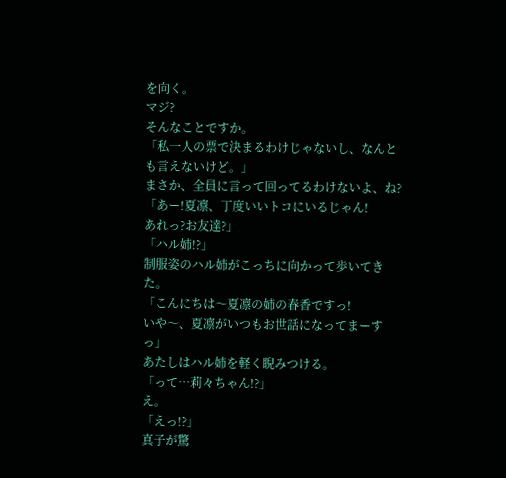を向く。
マジ?
そんなことですか。
「私一人の票で決まるわけじゃないし、なんとも言えないけど。」
まさか、全員に言って回ってるわけないよ、ね?
「あー!夏凛、丁度いいトコにいるじゃん!
あれっ?お友達?」
「ハル姉!?」
制服姿のハル姉がこっちに向かって歩いてきた。
「こんにちは〜夏凛の姉の春香ですっ!
いや〜、夏凛がいつもお世話になってまーすっ」
あたしはハル姉を軽く睨みつける。
「って…莉々ちゃん!?」
え。
「えっ!?」
真子が驚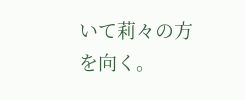いて莉々の方を向く。